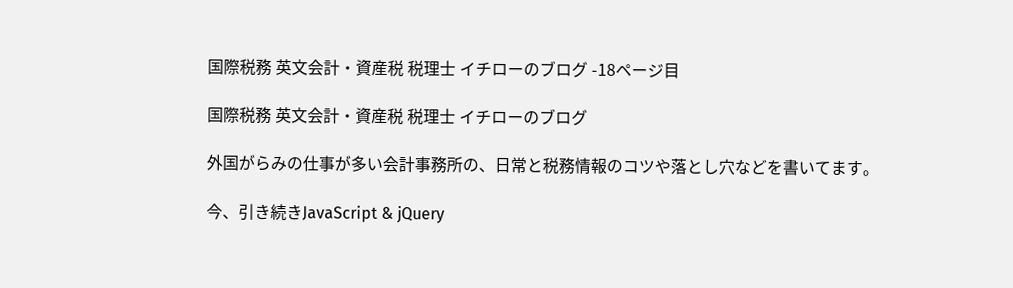国際税務 英文会計・資産税 税理士 イチローのブログ -18ページ目

国際税務 英文会計・資産税 税理士 イチローのブログ

外国がらみの仕事が多い会計事務所の、日常と税務情報のコツや落とし穴などを書いてます。

今、引き続きJavaScript & jQuery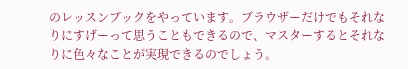のレッスンブックをやっています。ブラウザーだけでもそれなりにすげーって思うこともできるので、マスターするとそれなりに色々なことが実現できるのでしょう。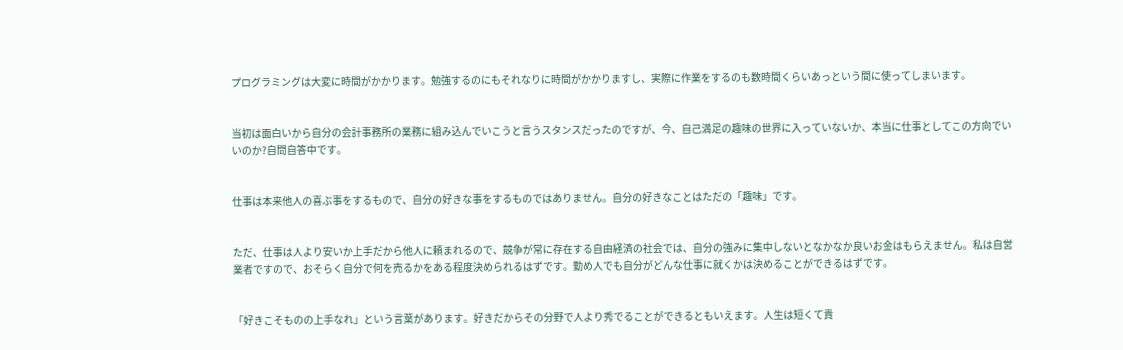プログラミングは大変に時間がかかります。勉強するのにもそれなりに時間がかかりますし、実際に作業をするのも数時間くらいあっという間に使ってしまいます。


当初は面白いから自分の会計事務所の業務に組み込んでいこうと言うスタンスだったのですが、今、自己満足の趣味の世界に入っていないか、本当に仕事としてこの方向でいいのか?自問自答中です。


仕事は本来他人の喜ぶ事をするもので、自分の好きな事をするものではありません。自分の好きなことはただの「趣味」です。


ただ、仕事は人より安いか上手だから他人に頼まれるので、競争が常に存在する自由経済の社会では、自分の強みに集中しないとなかなか良いお金はもらえません。私は自営業者ですので、おそらく自分で何を売るかをある程度決められるはずです。勤め人でも自分がどんな仕事に就くかは決めることができるはずです。


「好きこそものの上手なれ」という言葉があります。好きだからその分野で人より秀でることができるともいえます。人生は短くて貴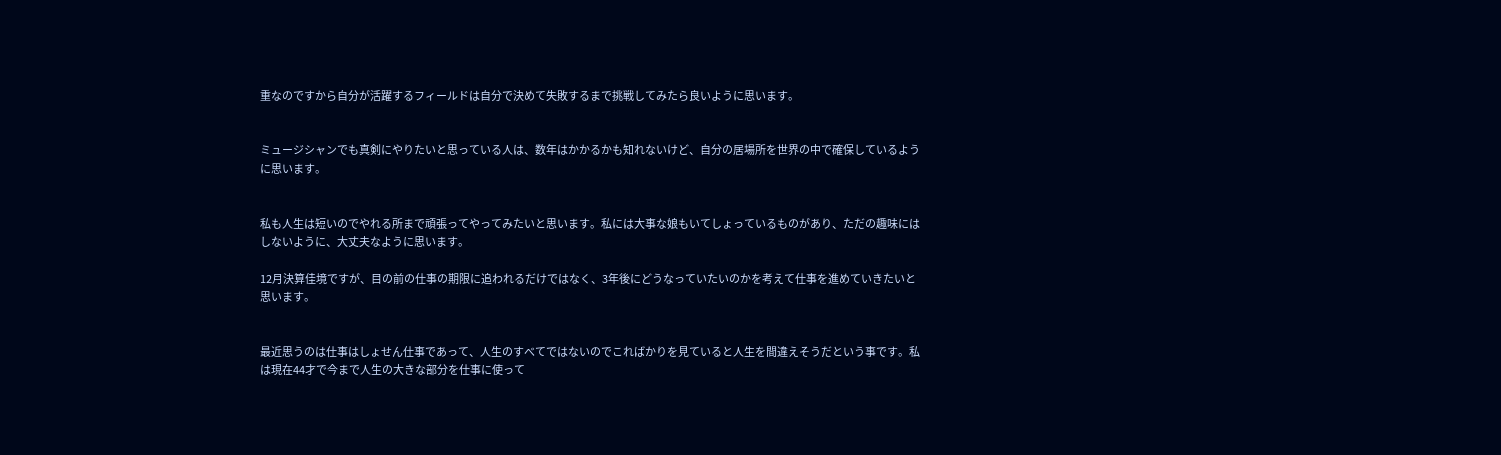重なのですから自分が活躍するフィールドは自分で決めて失敗するまで挑戦してみたら良いように思います。


ミュージシャンでも真剣にやりたいと思っている人は、数年はかかるかも知れないけど、自分の居場所を世界の中で確保しているように思います。


私も人生は短いのでやれる所まで頑張ってやってみたいと思います。私には大事な娘もいてしょっているものがあり、ただの趣味にはしないように、大丈夫なように思います。

12月決算佳境ですが、目の前の仕事の期限に追われるだけではなく、3年後にどうなっていたいのかを考えて仕事を進めていきたいと思います。


最近思うのは仕事はしょせん仕事であって、人生のすべてではないのでこればかりを見ていると人生を間違えそうだという事です。私は現在44才で今まで人生の大きな部分を仕事に使って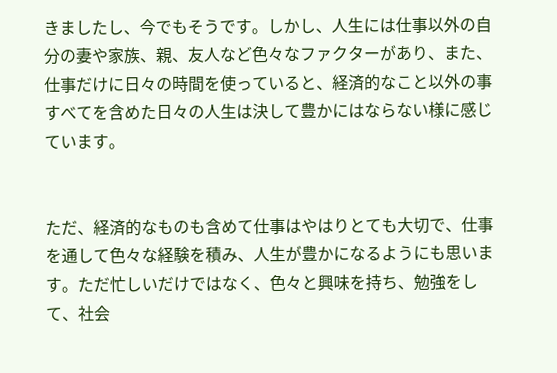きましたし、今でもそうです。しかし、人生には仕事以外の自分の妻や家族、親、友人など色々なファクターがあり、また、仕事だけに日々の時間を使っていると、経済的なこと以外の事すべてを含めた日々の人生は決して豊かにはならない様に感じています。


ただ、経済的なものも含めて仕事はやはりとても大切で、仕事を通して色々な経験を積み、人生が豊かになるようにも思います。ただ忙しいだけではなく、色々と興味を持ち、勉強をして、社会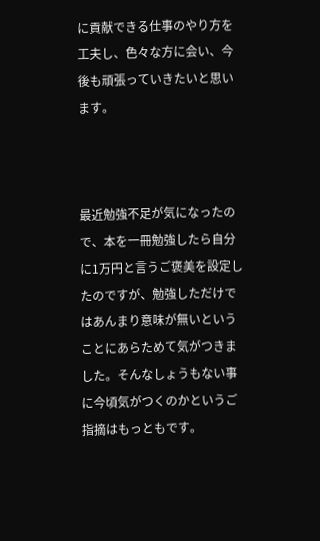に貢献できる仕事のやり方を工夫し、色々な方に会い、今後も頑張っていきたいと思います。



最近勉強不足が気になったので、本を一冊勉強したら自分に1万円と言うご褒美を設定したのですが、勉強しただけではあんまり意味が無いということにあらためて気がつきました。そんなしょうもない事に今頃気がつくのかというご指摘はもっともです。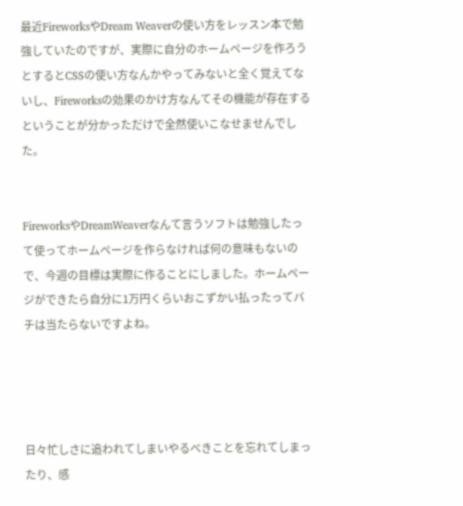最近FireworksやDream Weaverの使い方をレッスン本で勉強していたのですが、実際に自分のホームページを作ろうとするとCSSの使い方なんかやってみないと全く覚えてないし、Fireworksの効果のかけ方なんてその機能が存在するということが分かっただけで全然使いこなせませんでした。


FireworksやDreamWeaverなんて言うソフトは勉強したって使ってホームページを作らなければ何の意味もないので、今週の目標は実際に作ることにしました。ホームページができたら自分に1万円くらいおこずかい払ったってバチは当たらないですよね。




日々忙しさに追われてしまいやるべきことを忘れてしまったり、感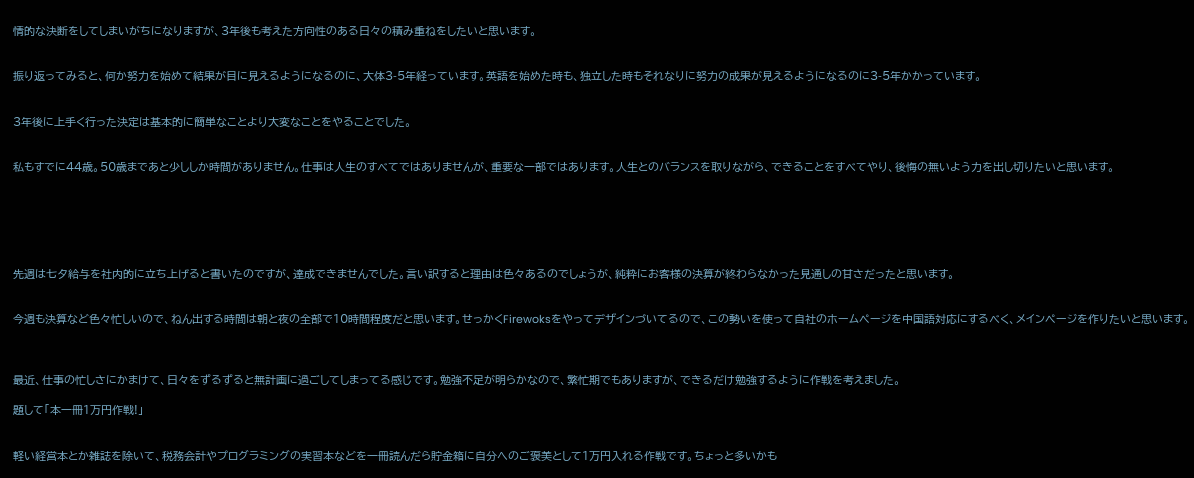情的な決断をしてしまいがちになりますが、3年後も考えた方向性のある日々の積み重ねをしたいと思います。


振り返ってみると、何か努力を始めて結果が目に見えるようになるのに、大体3-5年経っています。英語を始めた時も、独立した時もそれなりに努力の成果が見えるようになるのに3-5年かかっています。


3年後に上手く行った決定は基本的に簡単なことより大変なことをやることでした。


私もすでに44歳。50歳まであと少ししか時間がありません。仕事は人生のすべてではありませんが、重要な一部ではあります。人生とのバランスを取りながら、できることをすべてやり、後悔の無いよう力を出し切りたいと思います。






先週は七夕給与を社内的に立ち上げると書いたのですが、達成できませんでした。言い訳すると理由は色々あるのでしょうが、純粋にお客様の決算が終わらなかった見通しの甘さだったと思います。


今週も決算など色々忙しいので、ねん出する時間は朝と夜の全部で10時間程度だと思います。せっかくFirewoksをやってデザインづいてるので、この勢いを使って自社のホームページを中国語対応にするべく、メインページを作りたいと思います。



最近、仕事の忙しさにかまけて、日々をずるずると無計画に過ごしてしまってる感じです。勉強不足が明らかなので、繁忙期でもありますが、できるだけ勉強するように作戦を考えました。

題して「本一冊1万円作戦!」


軽い経営本とか雑誌を除いて、税務会計やプログラミングの実習本などを一冊読んだら貯金箱に自分へのご褒美として1万円入れる作戦です。ちょっと多いかも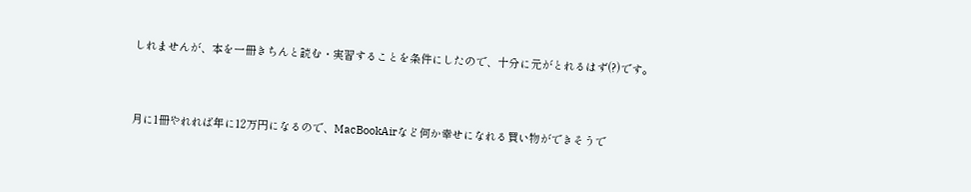しれませんが、本を一冊きちんと読む・実習することを条件にしたので、十分に元がとれるはず(?)です。


月に1冊やれれば年に12万円になるので、MacBookAirなど何か幸せになれる買い物ができそうで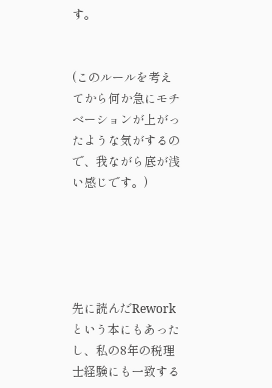す。


(このルールを考えてから何か急にモチベーションが上がったような気がするので、我ながら底が浅い感じです。)





先に読んだReworkという本にもあったし、私の8年の税理士経験にも一致する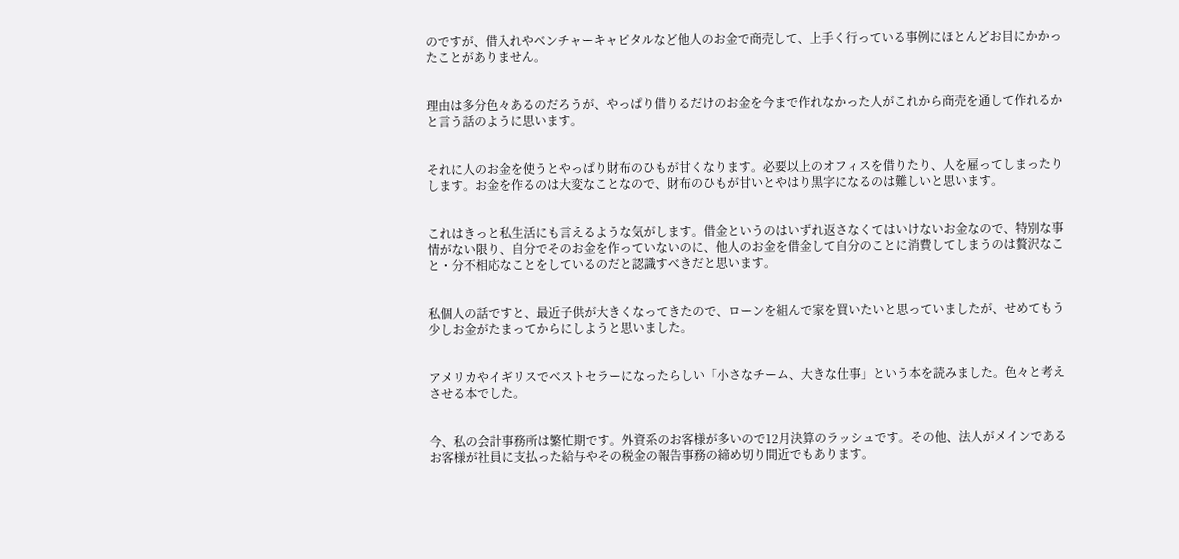のですが、借入れやベンチャーキャピタルなど他人のお金で商売して、上手く行っている事例にほとんどお目にかかったことがありません。


理由は多分色々あるのだろうが、やっぱり借りるだけのお金を今まで作れなかった人がこれから商売を通して作れるかと言う話のように思います。


それに人のお金を使うとやっぱり財布のひもが甘くなります。必要以上のオフィスを借りたり、人を雇ってしまったりします。お金を作るのは大変なことなので、財布のひもが甘いとやはり黒字になるのは難しいと思います。


これはきっと私生活にも言えるような気がします。借金というのはいずれ返さなくてはいけないお金なので、特別な事情がない限り、自分でそのお金を作っていないのに、他人のお金を借金して自分のことに消費してしまうのは贅沢なこと・分不相応なことをしているのだと認識すべきだと思います。


私個人の話ですと、最近子供が大きくなってきたので、ローンを組んで家を買いたいと思っていましたが、せめてもう少しお金がたまってからにしようと思いました。


アメリカやイギリスでベストセラーになったらしい「小さなチーム、大きな仕事」という本を読みました。色々と考えさせる本でした。


今、私の会計事務所は繁忙期です。外資系のお客様が多いので12月決算のラッシュです。その他、法人がメインであるお客様が社員に支払った給与やその税金の報告事務の締め切り間近でもあります。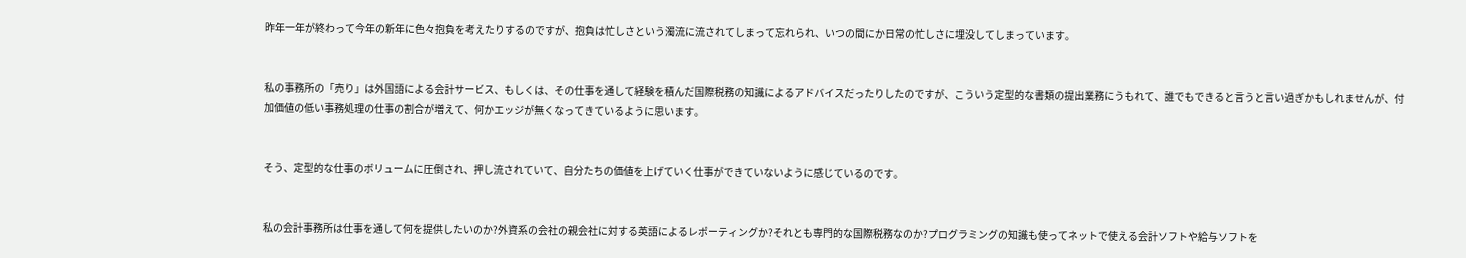昨年一年が終わって今年の新年に色々抱負を考えたりするのですが、抱負は忙しさという濁流に流されてしまって忘れられ、いつの間にか日常の忙しさに埋没してしまっています。


私の事務所の「売り」は外国語による会計サービス、もしくは、その仕事を通して経験を積んだ国際税務の知識によるアドバイスだったりしたのですが、こういう定型的な書類の提出業務にうもれて、誰でもできると言うと言い過ぎかもしれませんが、付加価値の低い事務処理の仕事の割合が増えて、何かエッジが無くなってきているように思います。


そう、定型的な仕事のボリュームに圧倒され、押し流されていて、自分たちの価値を上げていく仕事ができていないように感じているのです。


私の会計事務所は仕事を通して何を提供したいのか?外資系の会社の親会社に対する英語によるレポーティングか?それとも専門的な国際税務なのか?プログラミングの知識も使ってネットで使える会計ソフトや給与ソフトを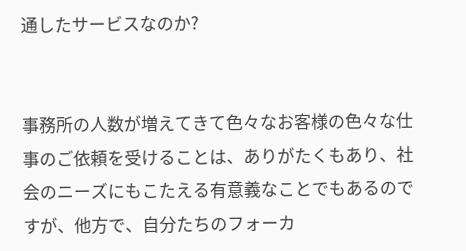通したサービスなのか?


事務所の人数が増えてきて色々なお客様の色々な仕事のご依頼を受けることは、ありがたくもあり、社会のニーズにもこたえる有意義なことでもあるのですが、他方で、自分たちのフォーカ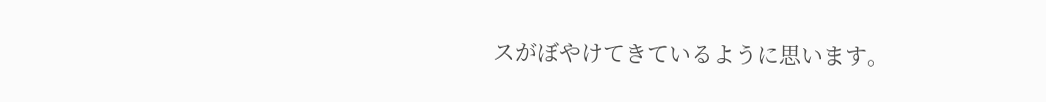スがぼやけてきているように思います。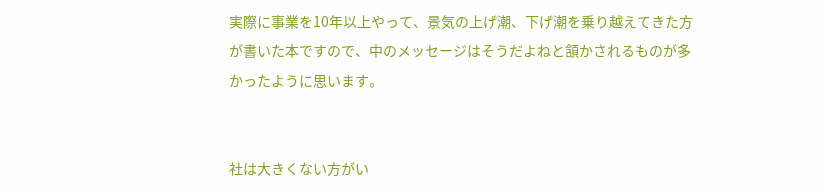実際に事業を10年以上やって、景気の上げ潮、下げ潮を乗り越えてきた方が書いた本ですので、中のメッセージはそうだよねと頷かされるものが多かったように思います。


社は大きくない方がい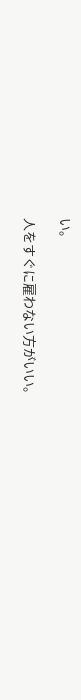い。

人をすぐに雇わない方がいい。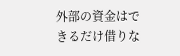外部の資金はできるだけ借りな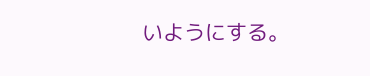いようにする。